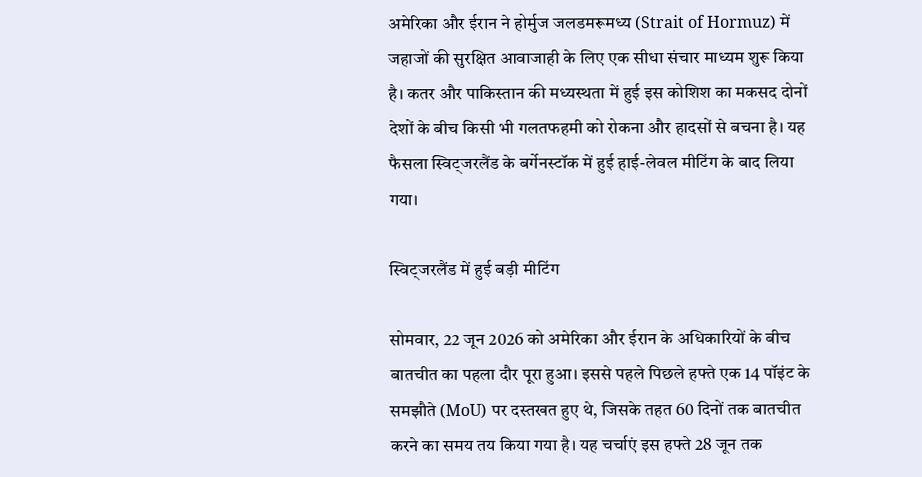अमेरिका और ईरान ने होर्मुज जलडमरूमध्य (Strait of Hormuz) में जहाजों की सुरक्षित आवाजाही के लिए एक सीधा संचार माध्यम शुरू किया है। कतर और पाकिस्तान की मध्यस्थता में हुई इस कोशिश का मकसद दोनों देशों के बीच किसी भी गलतफहमी को रोकना और हादसों से बचना है। यह फैसला स्विट्जरलैंड के बर्गेनस्टॉक में हुई हाई-लेवल मीटिंग के बाद लिया गया।

स्विट्जरलैंड में हुई बड़ी मीटिंग

सोमवार, 22 जून 2026 को अमेरिका और ईरान के अधिकारियों के बीच बातचीत का पहला दौर पूरा हुआ। इससे पहले पिछले हफ्ते एक 14 पॉइंट के समझौते (MoU) पर दस्तखत हुए थे, जिसके तहत 60 दिनों तक बातचीत करने का समय तय किया गया है। यह चर्चाएं इस हफ्ते 28 जून तक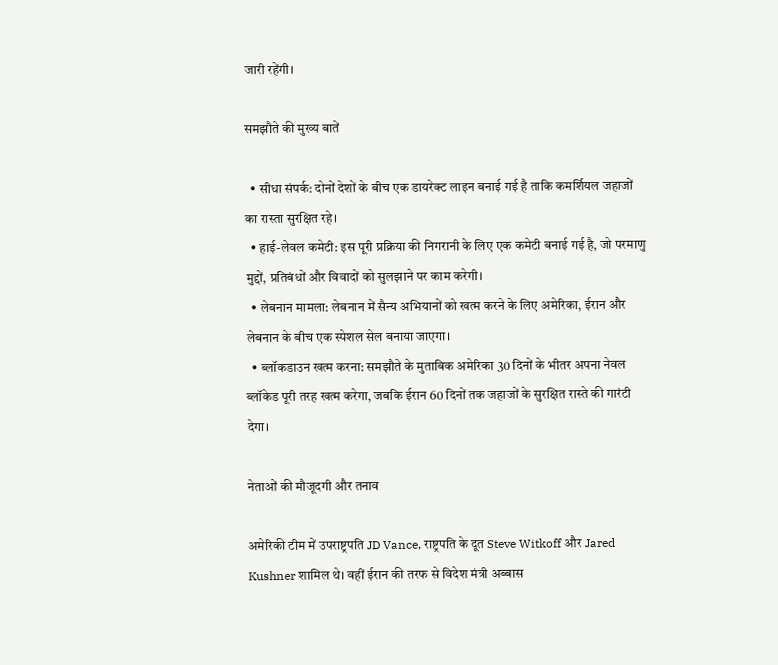जारी रहेंगी।

समझौते की मुख्य बातें

  • सीधा संपर्क: दोनों देशों के बीच एक डायरेक्ट लाइन बनाई गई है ताकि कमर्शियल जहाजों का रास्ता सुरक्षित रहे।
  • हाई-लेवल कमेटी: इस पूरी प्रक्रिया की निगरानी के लिए एक कमेटी बनाई गई है, जो परमाणु मुद्दों, प्रतिबंधों और विवादों को सुलझाने पर काम करेगी।
  • लेबनान मामला: लेबनान में सैन्य अभियानों को खत्म करने के लिए अमेरिका, ईरान और लेबनान के बीच एक स्पेशल सेल बनाया जाएगा।
  • ब्लॉकडाउन खत्म करना: समझौते के मुताबिक अमेरिका 30 दिनों के भीतर अपना नेवल ब्लॉकेड पूरी तरह खत्म करेगा, जबकि ईरान 60 दिनों तक जहाजों के सुरक्षित रास्ते की गारंटी देगा।

नेताओं की मौजूदगी और तनाव

अमेरिकी टीम में उपराष्ट्रपति JD Vance, राष्ट्रपति के दूत Steve Witkoff और Jared Kushner शामिल थे। वहीं ईरान की तरफ से विदेश मंत्री अब्बास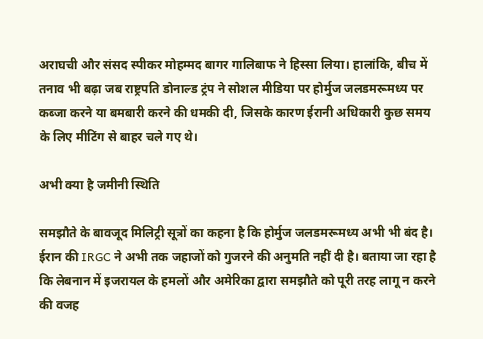अराघची और संसद स्पीकर मोहम्मद बागर गालिबाफ ने हिस्सा लिया। हालांकि, बीच में तनाव भी बढ़ा जब राष्ट्रपति डोनाल्ड ट्रंप ने सोशल मीडिया पर होर्मुज जलडमरूमध्य पर कब्जा करने या बमबारी करने की धमकी दी, जिसके कारण ईरानी अधिकारी कुछ समय के लिए मीटिंग से बाहर चले गए थे।

अभी क्या है जमीनी स्थिति

समझौते के बावजूद मिलिट्री सूत्रों का कहना है कि होर्मुज जलडमरूमध्य अभी भी बंद है। ईरान की IRGC ने अभी तक जहाजों को गुजरने की अनुमति नहीं दी है। बताया जा रहा है कि लेबनान में इजरायल के हमलों और अमेरिका द्वारा समझौते को पूरी तरह लागू न करने की वजह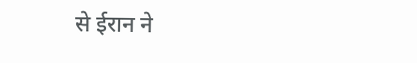से ईरान ने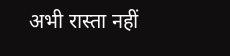अभी रास्ता नहीं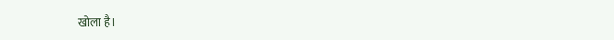खोला है।